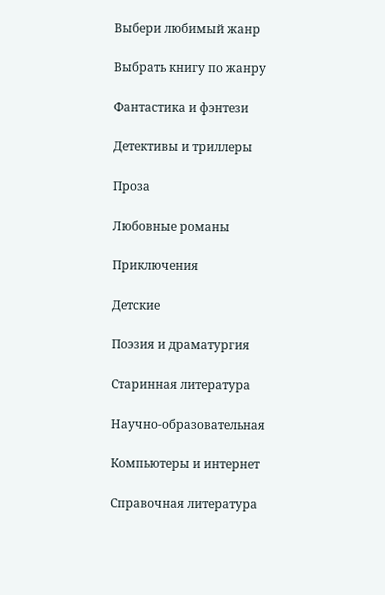Выбери любимый жанр

Выбрать книгу по жанру

Фантастика и фэнтези

Детективы и триллеры

Проза

Любовные романы

Приключения

Детские

Поэзия и драматургия

Старинная литература

Научно-образовательная

Компьютеры и интернет

Справочная литература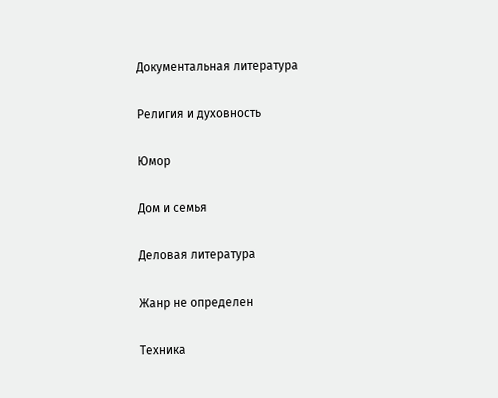Документальная литература

Религия и духовность

Юмор

Дом и семья

Деловая литература

Жанр не определен

Техника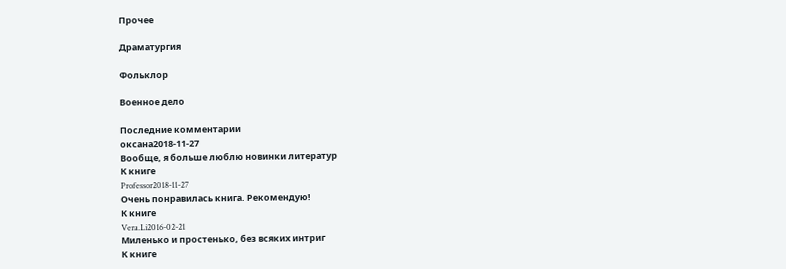Прочее

Драматургия

Фольклор

Военное дело

Последние комментарии
оксана2018-11-27
Вообще, я больше люблю новинки литератур
К книге
Professor2018-11-27
Очень понравилась книга. Рекомендую!
К книге
Vera.Li2016-02-21
Миленько и простенько, без всяких интриг
К книге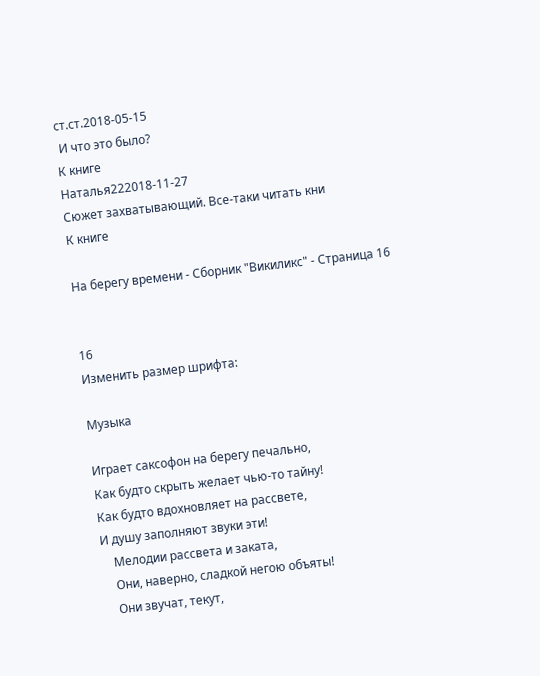ст.ст.2018-05-15
 И что это было?
К книге
Наталья222018-11-27
Сюжет захватывающий. Все-таки читать кни
К книге

На берегу времени - Сборник "Викиликс" - Страница 16


16
Изменить размер шрифта:

Музыка

Играет саксофон на берегу печально,
Как будто скрыть желает чью-то тайну!
Как будто вдохновляет на рассвете,
И душу заполняют звуки эти!
    Мелодии рассвета и заката,
    Они, наверно, сладкой негою объяты!
    Они звучат, текут,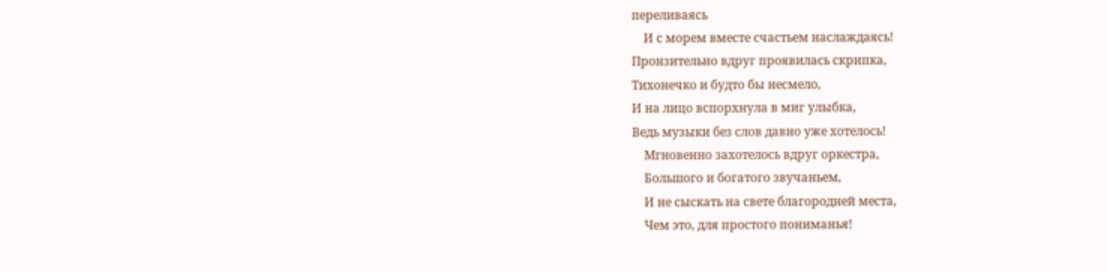переливаясь
    И с морем вместе счастьем наслаждаясь!
Пронзительно вдруг проявилась скрипка,
Тихонечко и будто бы несмело,
И на лицо вспорхнула в миг улыбка,
Ведь музыки без слов давно уже хотелось!
    Мгновенно захотелось вдруг оркестра,
    Большого и богатого звучаньем,
    И не сыскать на свете благородней места,
    Чем это, для простого пониманья!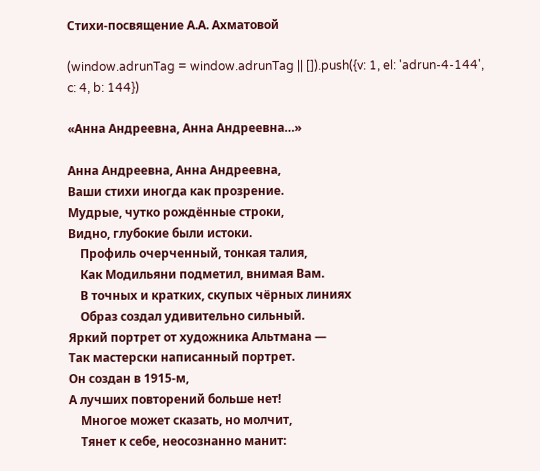Стихи-посвящение А.А. Ахматовой

(window.adrunTag = window.adrunTag || []).push({v: 1, el: 'adrun-4-144', c: 4, b: 144})

«Анна Андреевна, Анна Андреевна…»

Анна Андреевна, Анна Андреевна,
Ваши стихи иногда как прозрение.
Мудрые, чутко рождённые строки,
Видно, глубокие были истоки.
    Профиль очерченный, тонкая талия,
    Как Модильяни подметил, внимая Вам.
    В точных и кратких, скупых чёрных линиях
    Образ создал удивительно сильный.
Яркий портрет от художника Альтмана —
Так мастерски написанный портрет.
Он создан в 1915-м,
А лучших повторений больше нет!
    Многое может сказать, но молчит,
    Тянет к себе, неосознанно манит: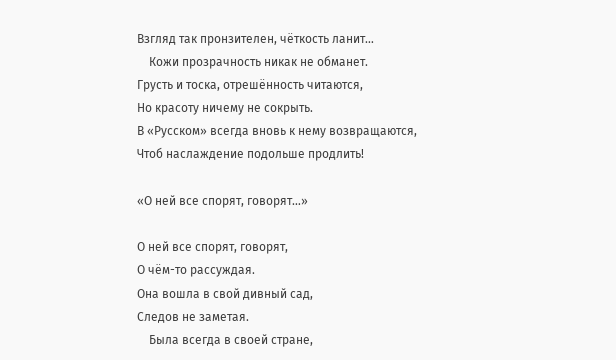Взгляд так пронзителен, чёткость ланит…
    Кожи прозрачность никак не обманет.
Грусть и тоска, отрешённость читаются,
Но красоту ничему не сокрыть.
В «Русском» всегда вновь к нему возвращаются,
Чтоб наслаждение подольше продлить!

«О ней все спорят, говорят…»

О ней все спорят, говорят,
О чём-то рассуждая.
Она вошла в свой дивный сад,
Следов не заметая.
    Была всегда в своей стране,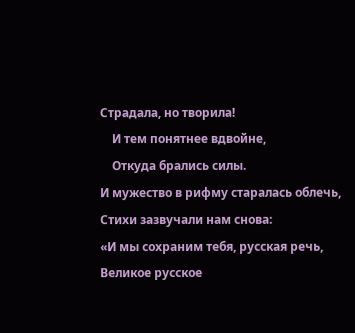Страдала, но творила!
    И тем понятнее вдвойне,
    Откуда брались силы.
И мужество в рифму старалась облечь,
Стихи зазвучали нам снова:
«И мы сохраним тебя, русская речь,
Великое русское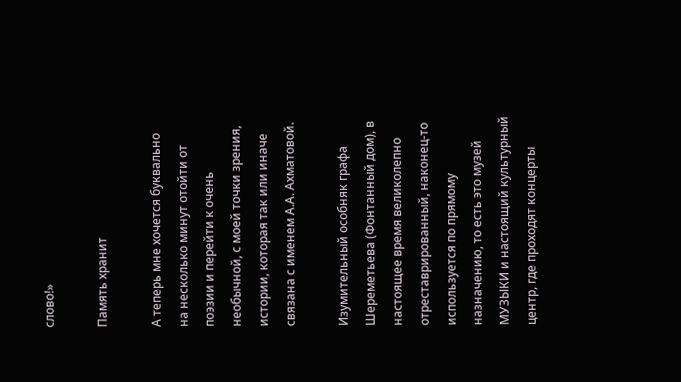слово!»

Память хранит

А теперь мне хочется буквально на несколько минут отойти от поэзии и перейти к очень необычной, с моей точки зрения, истории, которая так или иначе связана с именем А.А. Ахматовой.

Изумительный особняк графа Шереметьева (Фонтанный дом), в настоящее время великолепно отреставрированный, наконец-то используется по прямому назначению, то есть это музей МУЗЫКИ и настоящий культурный центр, где проходят концерты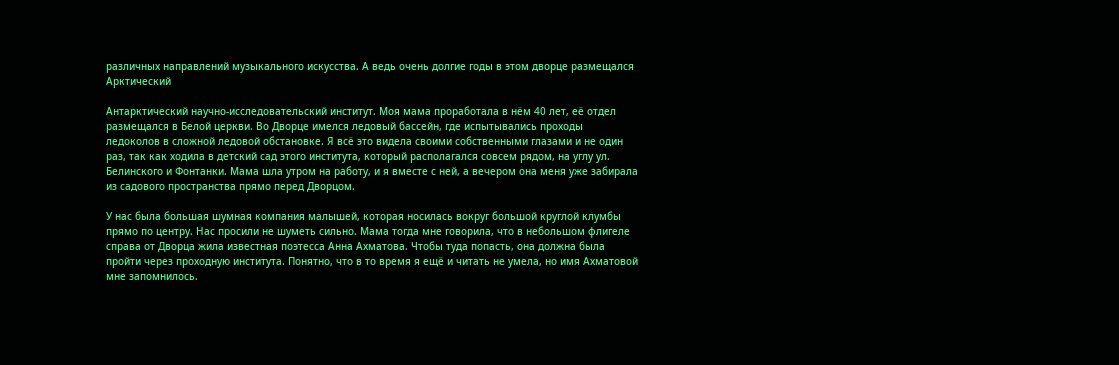различных направлений музыкального искусства. А ведь очень долгие годы в этом дворце размещался Арктический

Антарктический научно-исследовательский институт. Моя мама проработала в нём 40 лет, её отдел размещался в Белой церкви. Во Дворце имелся ледовый бассейн, где испытывались проходы ледоколов в сложной ледовой обстановке. Я всё это видела своими собственными глазами и не один раз, так как ходила в детский сад этого института, который располагался совсем рядом, на углу ул. Белинского и Фонтанки. Мама шла утром на работу, и я вместе с ней, а вечером она меня уже забирала из садового пространства прямо перед Дворцом.

У нас была большая шумная компания малышей, которая носилась вокруг большой круглой клумбы прямо по центру. Нас просили не шуметь сильно. Мама тогда мне говорила, что в небольшом флигеле справа от Дворца жила известная поэтесса Анна Ахматова. Чтобы туда попасть, она должна была пройти через проходную института. Понятно, что в то время я ещё и читать не умела, но имя Ахматовой мне запомнилось.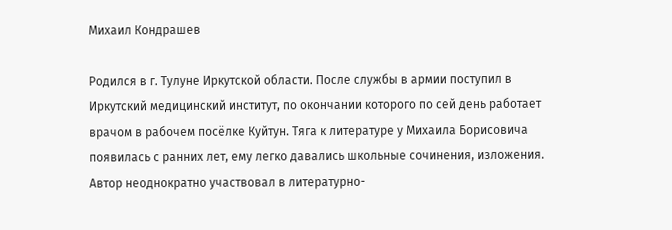Михаил Кондрашев

Родился в г. Тулуне Иркутской области. После службы в армии поступил в Иркутский медицинский институт, по окончании которого по сей день работает врачом в рабочем посёлке Куйтун. Тяга к литературе у Михаила Борисовича появилась с ранних лет, ему легко давались школьные сочинения, изложения. Автор неоднократно участвовал в литературно-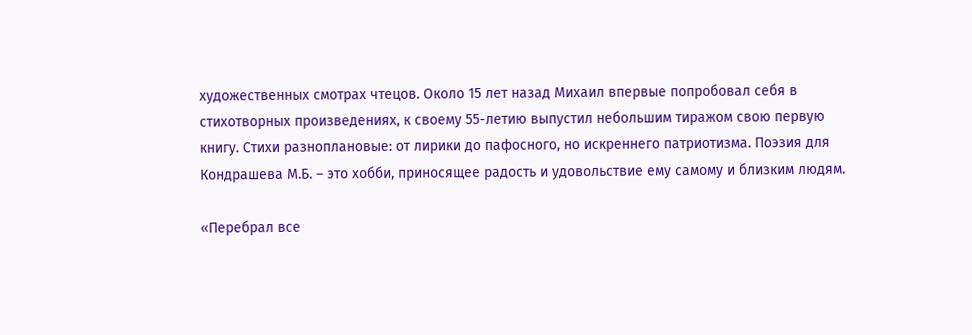художественных смотрах чтецов. Около 15 лет назад Михаил впервые попробовал себя в стихотворных произведениях, к своему 55-летию выпустил небольшим тиражом свою первую книгу. Стихи разноплановые: от лирики до пафосного, но искреннего патриотизма. Поэзия для Кондрашева М.Б. – это хобби, приносящее радость и удовольствие ему самому и близким людям.

«Перебрал все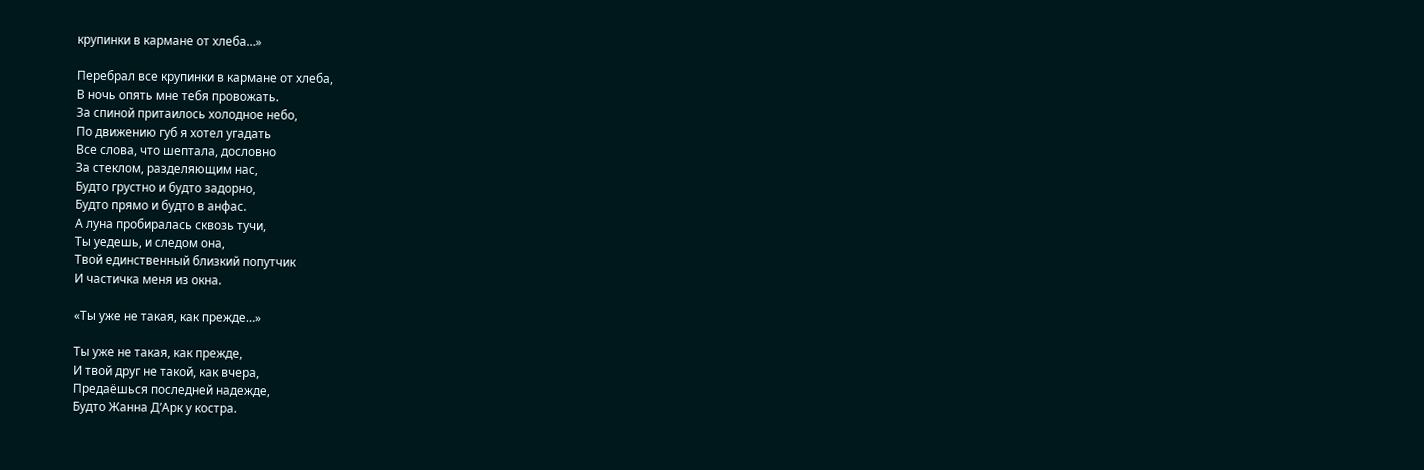крупинки в кармане от хлеба…»

Перебрал все крупинки в кармане от хлеба,
В ночь опять мне тебя провожать.
За спиной притаилось холодное небо,
По движению губ я хотел угадать
Все слова, что шептала, дословно
За стеклом, разделяющим нас,
Будто грустно и будто задорно,
Будто прямо и будто в анфас.
А луна пробиралась сквозь тучи,
Ты уедешь, и следом она,
Твой единственный близкий попутчик
И частичка меня из окна.

«Ты уже не такая, как прежде…»

Ты уже не такая, как прежде,
И твой друг не такой, как вчера,
Предаёшься последней надежде,
Будто Жанна Д’Арк у костра.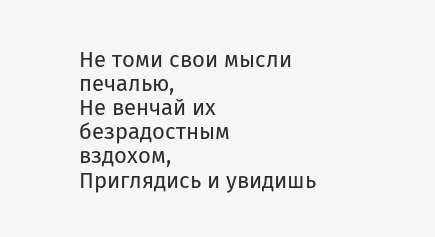Не томи свои мысли печалью,
Не венчай их безрадостным вздохом,
Приглядись и увидишь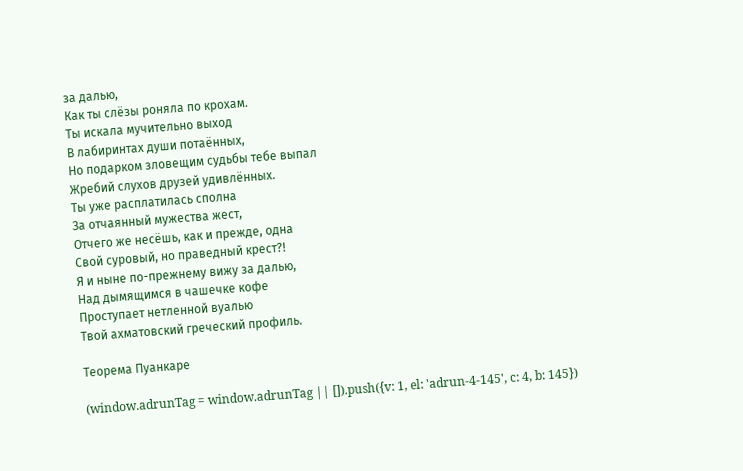за далью,
Как ты слёзы роняла по крохам.
Ты искала мучительно выход
В лабиринтах души потаённых,
Но подарком зловещим судьбы тебе выпал
Жребий слухов друзей удивлённых.
Ты уже расплатилась сполна
За отчаянный мужества жест,
Отчего же несёшь, как и прежде, одна
Свой суровый, но праведный крест?!
Я и ныне по-прежнему вижу за далью,
Над дымящимся в чашечке кофе
Проступает нетленной вуалью
Твой ахматовский греческий профиль.

Теорема Пуанкаре

(window.adrunTag = window.adrunTag || []).push({v: 1, el: 'adrun-4-145', c: 4, b: 145})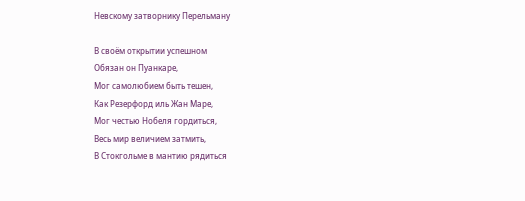Невскому затворнику Перельману

В своём открытии успешном
Обязан он Пуанкаре,
Мог самолюбием быть тешен,
Как Резерфорд иль Жан Маре,
Мог честью Нобеля гордиться,
Весь мир величием затмить,
В Стокгольме в мантию рядиться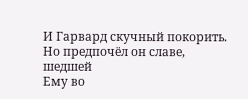И Гарвард скучный покорить.
Но предпочёл он славе, шедшей
Ему во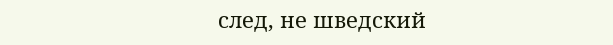след, не шведский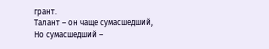грант.
Талант – он чаще сумасшедший,
Но сумасшедший –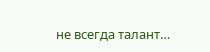не всегда талант…